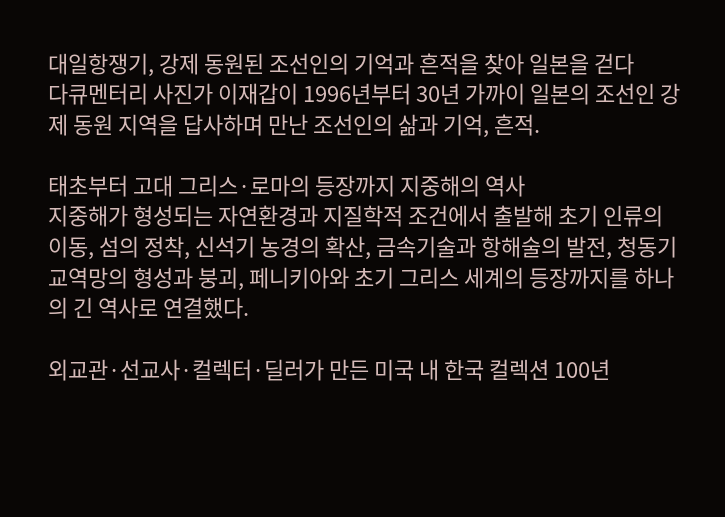대일항쟁기, 강제 동원된 조선인의 기억과 흔적을 찾아 일본을 걷다
다큐멘터리 사진가 이재갑이 1996년부터 30년 가까이 일본의 조선인 강제 동원 지역을 답사하며 만난 조선인의 삶과 기억, 흔적.

태초부터 고대 그리스·로마의 등장까지 지중해의 역사
지중해가 형성되는 자연환경과 지질학적 조건에서 출발해 초기 인류의 이동, 섬의 정착, 신석기 농경의 확산, 금속기술과 항해술의 발전, 청동기 교역망의 형성과 붕괴, 페니키아와 초기 그리스 세계의 등장까지를 하나의 긴 역사로 연결했다.

외교관·선교사·컬렉터·딜러가 만든 미국 내 한국 컬렉션 100년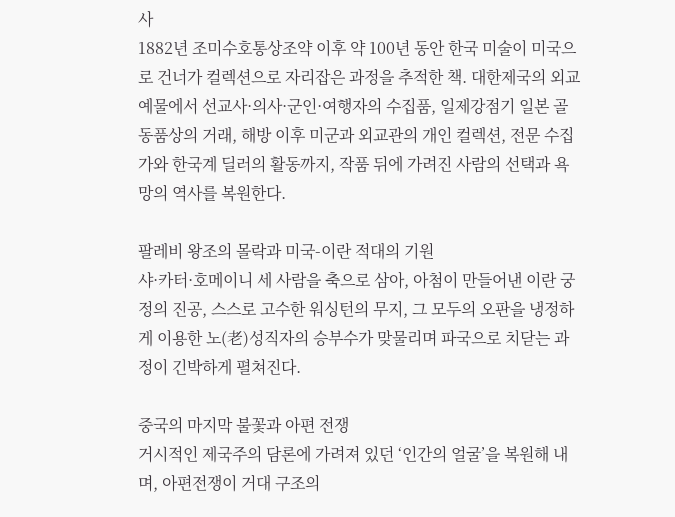사
1882년 조미수호통상조약 이후 약 100년 동안 한국 미술이 미국으로 건너가 컬렉션으로 자리잡은 과정을 추적한 책. 대한제국의 외교 예물에서 선교사·의사·군인·여행자의 수집품, 일제강점기 일본 골동품상의 거래, 해방 이후 미군과 외교관의 개인 컬렉션, 전문 수집가와 한국계 딜러의 활동까지, 작품 뒤에 가려진 사람의 선택과 욕망의 역사를 복원한다.

팔레비 왕조의 몰락과 미국-이란 적대의 기원
샤·카터·호메이니 세 사람을 축으로 삼아, 아첨이 만들어낸 이란 궁정의 진공, 스스로 고수한 워싱턴의 무지, 그 모두의 오판을 냉정하게 이용한 노(老)성직자의 승부수가 맞물리며 파국으로 치닫는 과정이 긴박하게 펼쳐진다.

중국의 마지막 불꽃과 아편 전쟁
거시적인 제국주의 담론에 가려져 있던 ‘인간의 얼굴’을 복원해 내며, 아편전쟁이 거대 구조의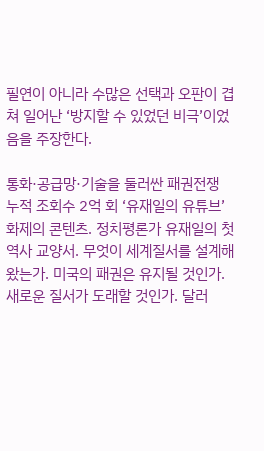필연이 아니라 수많은 선택과 오판이 겹쳐 일어난 ‘방지할 수 있었던 비극’이었음을 주장한다.

통화·공급망·기술을 둘러싼 패권전쟁
누적 조회수 2억 회 ‘유재일의 유튜브’ 화제의 콘텐츠. 정치평론가 유재일의 첫 역사 교양서. 무엇이 세계질서를 설계해왔는가. 미국의 패권은 유지될 것인가. 새로운 질서가 도래할 것인가. 달러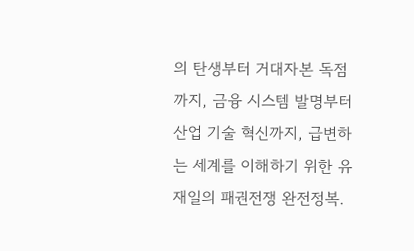의 탄생부터 거대자본 독점까지, 금융 시스템 발명부터 산업 기술 혁신까지, 급변하는 세계를 이해하기 위한 유재일의 패권전쟁 완전정복.